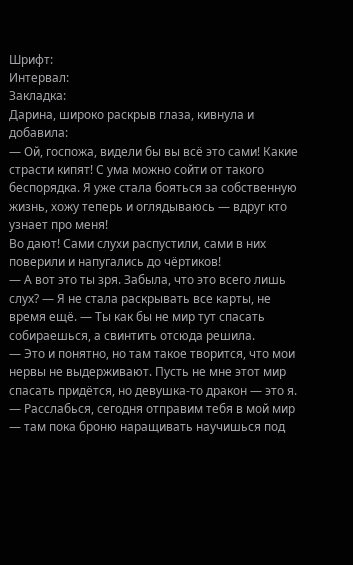Шрифт:
Интервал:
Закладка:
Дарина, широко раскрыв глаза, кивнула и добавила:
— Ой, госпожа, видели бы вы всё это сами! Какие страсти кипят! С ума можно сойти от такого беспорядка. Я уже стала бояться за собственную жизнь, хожу теперь и оглядываюсь — вдруг кто узнает про меня!
Во дают! Сами слухи распустили, сами в них поверили и напугались до чёртиков!
— А вот это ты зря. Забыла, что это всего лишь слух? — Я не стала раскрывать все карты, не время ещё. — Ты как бы не мир тут спасать собираешься, а свинтить отсюда решила.
— Это и понятно, но там такое творится, что мои нервы не выдерживают. Пусть не мне этот мир спасать придётся, но девушка-то дракон — это я.
— Расслабься, сегодня отправим тебя в мой мир — там пока броню наращивать научишься под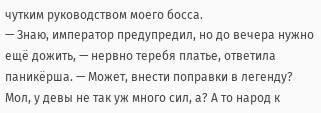чутким руководством моего босса.
— Знаю, император предупредил, но до вечера нужно ещё дожить, — нервно теребя платье, ответила паникёрша. — Может, внести поправки в легенду? Мол, у девы не так уж много сил, а? А то народ к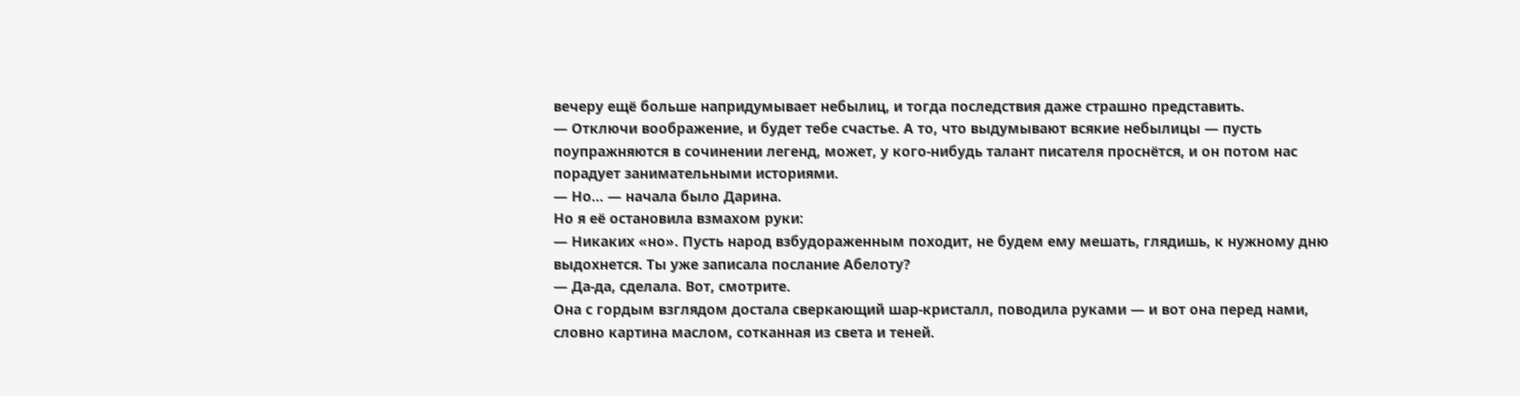вечеру ещё больше напридумывает небылиц, и тогда последствия даже страшно представить.
— Отключи воображение, и будет тебе счастье. А то, что выдумывают всякие небылицы — пусть поупражняются в сочинении легенд, может, у кого-нибудь талант писателя проснётся, и он потом нас порадует занимательными историями.
— Но… — начала было Дарина.
Но я её остановила взмахом руки:
— Никаких «но». Пусть народ взбудораженным походит, не будем ему мешать, глядишь, к нужному дню выдохнется. Ты уже записала послание Абелоту?
— Да-да, сделала. Вот, смотрите.
Она с гордым взглядом достала сверкающий шар-кристалл, поводила руками — и вот она перед нами, словно картина маслом, сотканная из света и теней.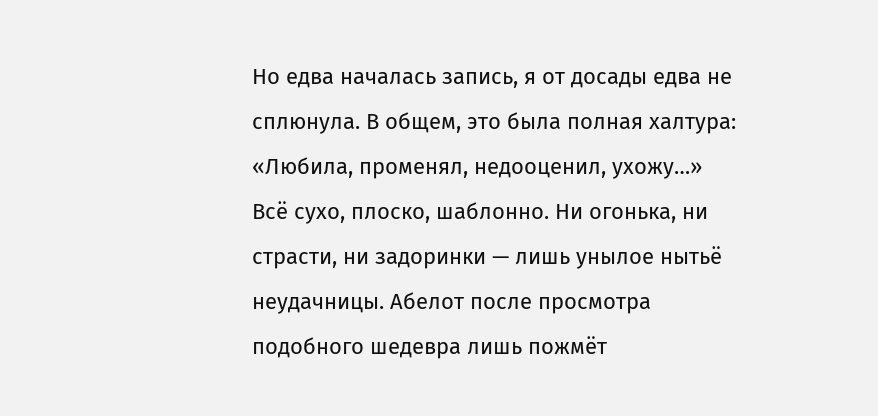Но едва началась запись, я от досады едва не сплюнула. В общем, это была полная халтура: «Любила, променял, недооценил, ухожу…» Всё сухо, плоско, шаблонно. Ни огонька, ни страсти, ни задоринки — лишь унылое нытьё неудачницы. Абелот после просмотра подобного шедевра лишь пожмёт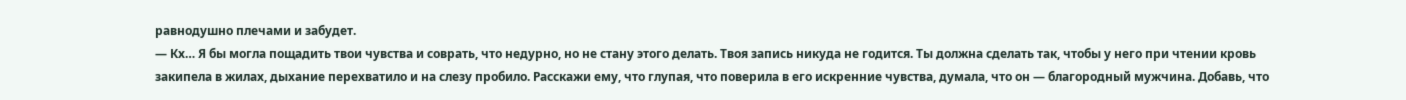равнодушно плечами и забудет.
— Кх… Я бы могла пощадить твои чувства и соврать, что недурно, но не стану этого делать. Твоя запись никуда не годится. Ты должна сделать так, чтобы у него при чтении кровь закипела в жилах, дыхание перехватило и на слезу пробило. Расскажи ему, что глупая, что поверила в его искренние чувства, думала, что он — благородный мужчина. Добавь, что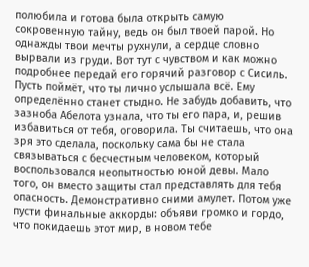полюбила и готова была открыть самую сокровенную тайну, ведь он был твоей парой. Но однажды твои мечты рухнули, а сердце словно вырвали из груди. Вот тут с чувством и как можно подробнее передай его горячий разговор с Сисиль. Пусть поймёт, что ты лично услышала всё. Ему определённо станет стыдно. Не забудь добавить, что зазноба Абелота узнала, что ты его пара, и, решив избавиться от тебя, оговорила. Ты считаешь, что она зря это сделала, поскольку сама бы не стала связываться с бесчестным человеком, который воспользовался неопытностью юной девы. Мало того, он вместо защиты стал представлять для тебя опасность. Демонстративно сними амулет. Потом уже пусти финальные аккорды: объяви громко и гордо, что покидаешь этот мир, в новом тебе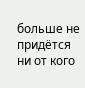больше не придётся ни от кого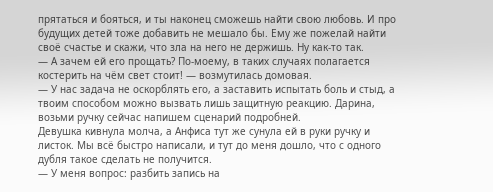прятаться и бояться, и ты наконец сможешь найти свою любовь. И про будущих детей тоже добавить не мешало бы. Ему же пожелай найти своё счастье и скажи, что зла на него не держишь. Ну как-то так.
— А зачем ей его прощать? По-моему, в таких случаях полагается костерить на чём свет стоит! — возмутилась домовая.
— У нас задача не оскорблять его, а заставить испытать боль и стыд, а твоим способом можно вызвать лишь защитную реакцию. Дарина, возьми ручку сейчас напишем сценарий подробней.
Девушка кивнула молча, а Анфиса тут же сунула ей в руки ручку и листок. Мы всё быстро написали, и тут до меня дошло, что с одного дубля такое сделать не получится.
— У меня вопрос: разбить запись на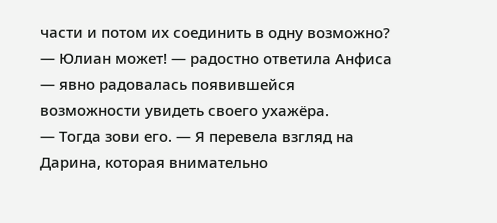части и потом их соединить в одну возможно?
— Юлиан может! — радостно ответила Анфиса — явно радовалась появившейся возможности увидеть своего ухажёра.
— Тогда зови его. — Я перевела взгляд на Дарина, которая внимательно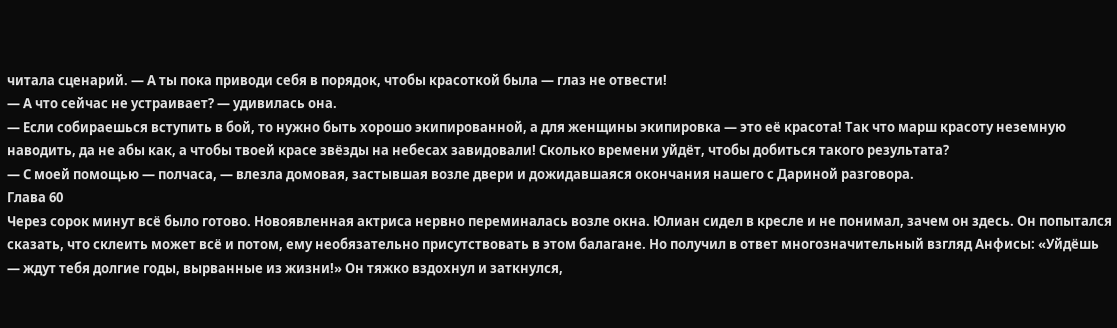читала сценарий. — А ты пока приводи себя в порядок, чтобы красоткой была — глаз не отвести!
— А что сейчас не устраивает? — удивилась она.
— Если собираешься вступить в бой, то нужно быть хорошо экипированной, а для женщины экипировка — это её красота! Так что марш красоту неземную наводить, да не абы как, а чтобы твоей красе звёзды на небесах завидовали! Сколько времени уйдёт, чтобы добиться такого результата?
— С моей помощью — полчаса, — влезла домовая, застывшая возле двери и дожидавшаяся окончания нашего с Дариной разговора.
Глава 60
Через сорок минут всё было готово. Новоявленная актриса нервно переминалась возле окна. Юлиан сидел в кресле и не понимал, зачем он здесь. Он попытался сказать, что склеить может всё и потом, ему необязательно присутствовать в этом балагане. Но получил в ответ многозначительный взгляд Анфисы: «Уйдёшь — ждут тебя долгие годы, вырванные из жизни!» Он тяжко вздохнул и заткнулся,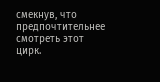смекнув, что предпочтительнее смотреть этот цирк.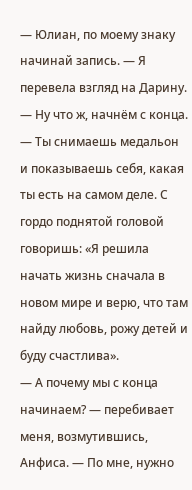— Юлиан, по моему знаку начинай запись. — Я перевела взгляд на Дарину. — Ну что ж, начнём с конца. — Ты снимаешь медальон и показываешь себя, какая ты есть на самом деле. С гордо поднятой головой говоришь: «Я решила начать жизнь сначала в новом мире и верю, что там найду любовь, рожу детей и буду счастлива».
— А почему мы с конца начинаем? — перебивает меня, возмутившись, Анфиса. — По мне, нужно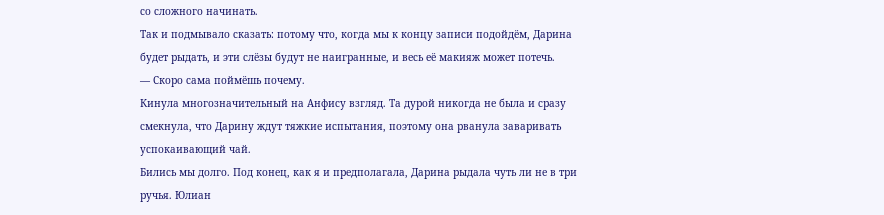со сложного начинать.
Так и подмывало сказать: потому что, когда мы к концу записи подойдём, Дарина будет рыдать, и эти слёзы будут не наигранные, и весь её макияж может потечь.
— Скоро сама поймёшь почему.
Кинула многозначительный на Анфису взгляд. Та дурой никогда не была и сразу смекнула, что Дарину ждут тяжкие испытания, поэтому она рванула заваривать успокаивающий чай.
Бились мы долго. Под конец, как я и предполагала, Дарина рыдала чуть ли не в три ручья. Юлиан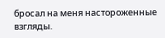бросал на меня настороженные взгляды.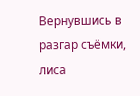Вернувшись в разгар съёмки, лиса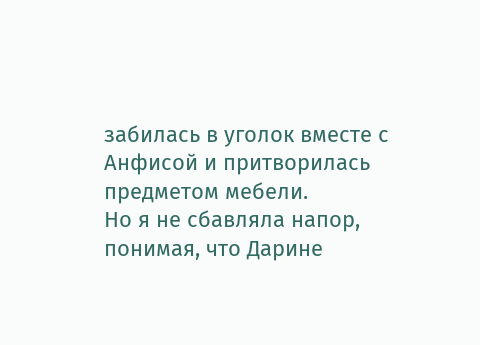забилась в уголок вместе с Анфисой и притворилась предметом мебели.
Но я не сбавляла напор, понимая, что Дарине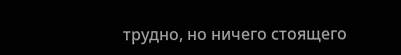трудно, но ничего стоящего